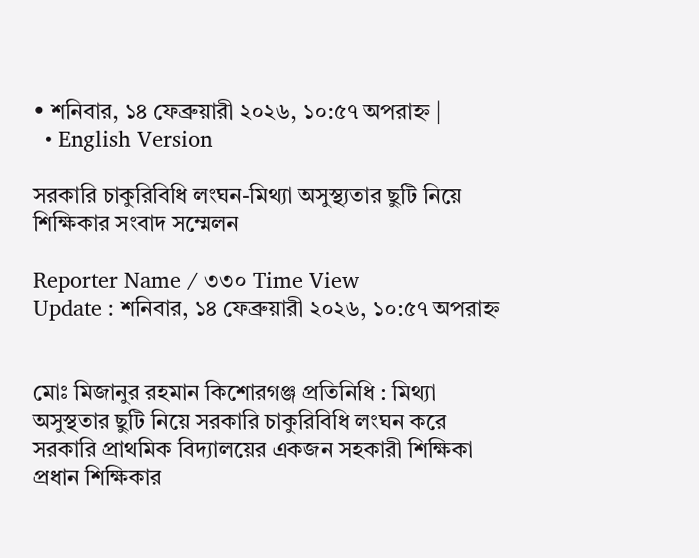• শনিবার, ১৪ ফেব্রুয়ারী ২০২৬, ১০:৫৭ অপরাহ্ন |
  • English Version

সরকারি চাকুরিবিধি লংঘন-মিথ্যা অসুস্থ্যতার ছুটি নিয়ে শিক্ষিকার সংবাদ সম্মেলন

Reporter Name / ৩৩০ Time View
Update : শনিবার, ১৪ ফেব্রুয়ারী ২০২৬, ১০:৫৭ অপরাহ্ন


মোঃ মিজানুর রহমান কিশোরগঞ্জ প্রতিনিধি : মিথ্যা অসুস্থতার ছুটি নিয়ে সরকারি চাকুরিবিধি লংঘন করে সরকারি প্রাথমিক বিদ্যালয়ের একজন সহকারী শিক্ষিকা প্রধান শিক্ষিকার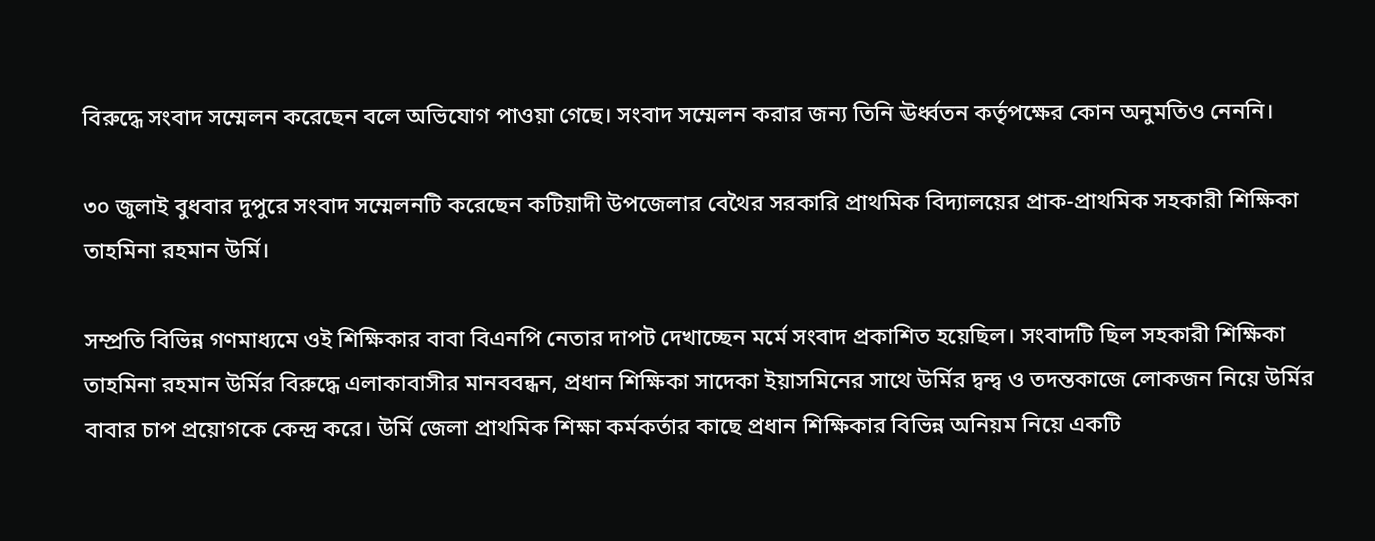বিরুদ্ধে সংবাদ সম্মেলন করেছেন বলে অভিযোগ পাওয়া গেছে। সংবাদ সম্মেলন করার জন্য তিনি ঊর্ধ্বতন কর্তৃপক্ষের কোন অনুমতিও নেননি।

৩০ জুলাই বুধবার দুপুরে সংবাদ সম্মেলনটি করেছেন কটিয়াদী উপজেলার বেথৈর সরকারি প্রাথমিক বিদ্যালয়ের প্রাক-প্রাথমিক সহকারী শিক্ষিকা তাহমিনা রহমান উর্মি।

সম্প্রতি বিভিন্ন গণমাধ্যমে ওই শিক্ষিকার বাবা বিএনপি নেতার দাপট দেখাচ্ছেন মর্মে সংবাদ প্রকাশিত হয়েছিল। সংবাদটি ছিল সহকারী শিক্ষিকা তাহমিনা রহমান উর্মির বিরুদ্ধে এলাকাবাসীর মানববন্ধন, প্রধান শিক্ষিকা সাদেকা ইয়াসমিনের সাথে উর্মির দ্বন্দ্ব ও তদন্তকাজে লোকজন নিয়ে উর্মির বাবার চাপ প্রয়োগকে কেন্দ্র করে। উর্মি জেলা প্রাথমিক শিক্ষা কর্মকর্তার কাছে প্রধান শিক্ষিকার বিভিন্ন অনিয়ম নিয়ে একটি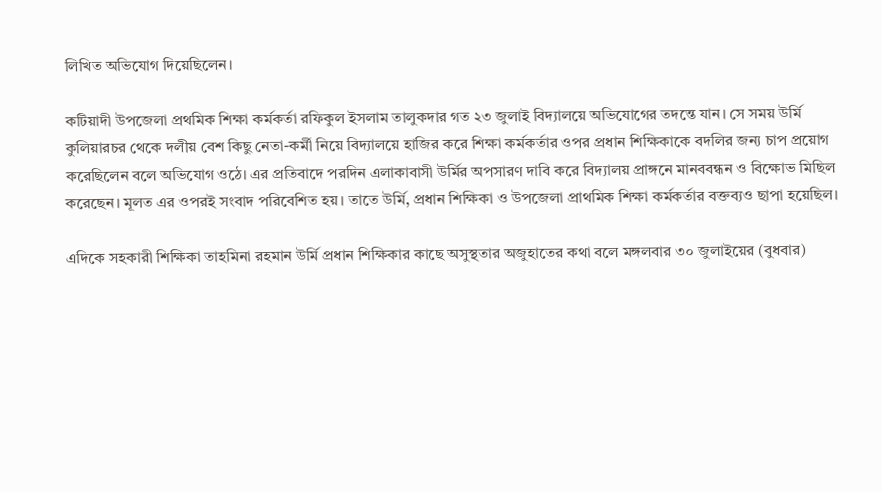লিখিত অভিযোগ দিয়েছিলেন।

কটিয়াদী উপজেলা প্রথমিক শিক্ষা কর্মকর্তা রফিকুল ইসলাম তালুকদার গত ২৩ জুলাই বিদ্যালয়ে অভিযোগের তদন্তে যান। সে সময় উর্মি কুলিয়ারচর থেকে দলীয় বেশ কিছু নেতা-কর্মী নিয়ে বিদ্যালয়ে হাজির করে শিক্ষা কর্মকর্তার ওপর প্রধান শিক্ষিকাকে বদলির জন্য চাপ প্রয়োগ করেছিলেন বলে অভিযোগ ওঠে। এর প্রতিবাদে পরদিন এলাকাবাসী উর্মির অপসারণ দাবি করে বিদ্যালয় প্রাঙ্গনে মানববন্ধন ও বিক্ষোভ মিছিল করেছেন। মূলত এর ওপরই সংবাদ পরিবেশিত হয়। তাতে উর্মি, প্রধান শিক্ষিকা ও উপজেলা প্রাথমিক শিক্ষা কর্মকর্তার বক্তব্যও ছাপা হয়েছিল।

এদিকে সহকারী শিক্ষিকা তাহমিনা রহমান উর্মি প্রধান শিক্ষিকার কাছে অসুস্থতার অজুহাতের কথা বলে মঙ্গলবার ৩০ জুলাইয়ের (বুধবার)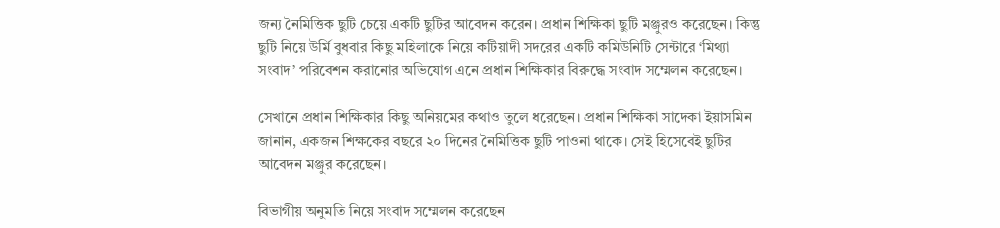জন্য নৈমিত্তিক ছুটি চেয়ে একটি ছুটির আবেদন করেন। প্রধান শিক্ষিকা ছুটি মঞ্জুরও করেছেন। কিন্তু ছুটি নিয়ে উর্মি বুধবার কিছু মহিলাকে নিয়ে কটিয়াদী সদরের একটি কমিউনিটি সেন্টারে ‘মিথ্যা সংবাদ’ পরিবেশন করানোর অভিযোগ এনে প্রধান শিক্ষিকার বিরুদ্ধে সংবাদ সম্মেলন করেছেন।

সেখানে প্রধান শিক্ষিকার কিছু অনিয়মের কথাও তুলে ধরেছেন। প্রধান শিক্ষিকা সাদেকা ইয়াসমিন জানান, একজন শিক্ষকের বছরে ২০ দিনের নৈমিত্তিক ছুটি পাওনা থাকে। সেই হিসেবেই ছুটির আবেদন মঞ্জুর করেছেন।

বিভাগীয় অনুমতি নিয়ে সংবাদ সম্মেলন করেছেন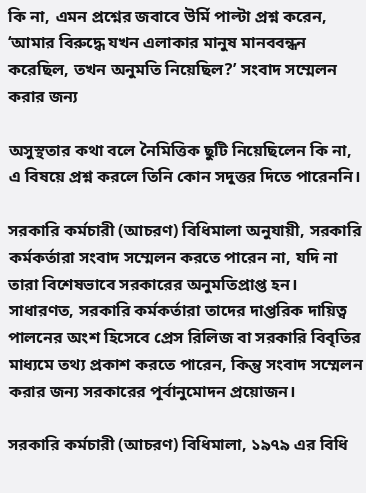কি না, এমন প্রশ্নের জবাবে উর্মি পাল্টা প্রশ্ন করেন, ‘আমার বিরুদ্ধে যখন এলাকার মানুষ মানববন্ধন করেছিল, তখন অনুমতি নিয়েছিল?’ সংবাদ সম্মেলন করার জন্য

অসুস্থতার কথা বলে নৈমিত্তিক ছুটি নিয়েছিলেন কি না, এ বিষয়ে প্রশ্ন করলে তিনি কোন সদুত্তর দিতে পারেননি।

সরকারি কর্মচারী (আচরণ) বিধিমালা অনুযায়ী, সরকারি কর্মকর্তারা সংবাদ সম্মেলন করতে পারেন না, যদি না তারা বিশেষভাবে সরকারের অনুমতিপ্রাপ্ত হন। সাধারণত, সরকারি কর্মকর্তারা তাদের দাপ্তরিক দায়িত্ব পালনের অংশ হিসেবে প্রেস রিলিজ বা সরকারি বিবৃতির মাধ্যমে তথ্য প্রকাশ করতে পারেন, কিন্তু সংবাদ সম্মেলন করার জন্য সরকারের পূর্বানুমোদন প্রয়োজন।

সরকারি কর্মচারী (আচরণ) বিধিমালা, ১৯৭৯ এর বিধি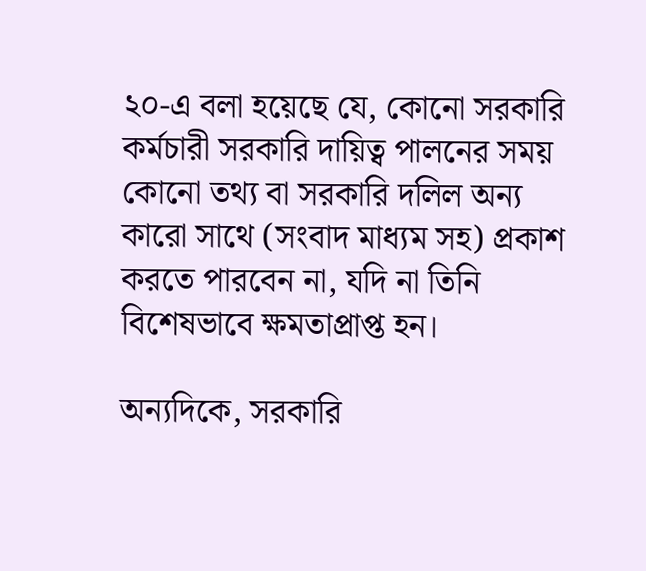২০-এ বলা হয়েছে যে, কোনো সরকারি কর্মচারী সরকারি দায়িত্ব পালনের সময় কোনো তথ্য বা সরকারি দলিল অন্য কারো সাথে (সংবাদ মাধ্যম সহ) প্রকাশ করতে পারবেন না, যদি না তিনি বিশেষভাবে ক্ষমতাপ্রাপ্ত হন।

অন্যদিকে, সরকারি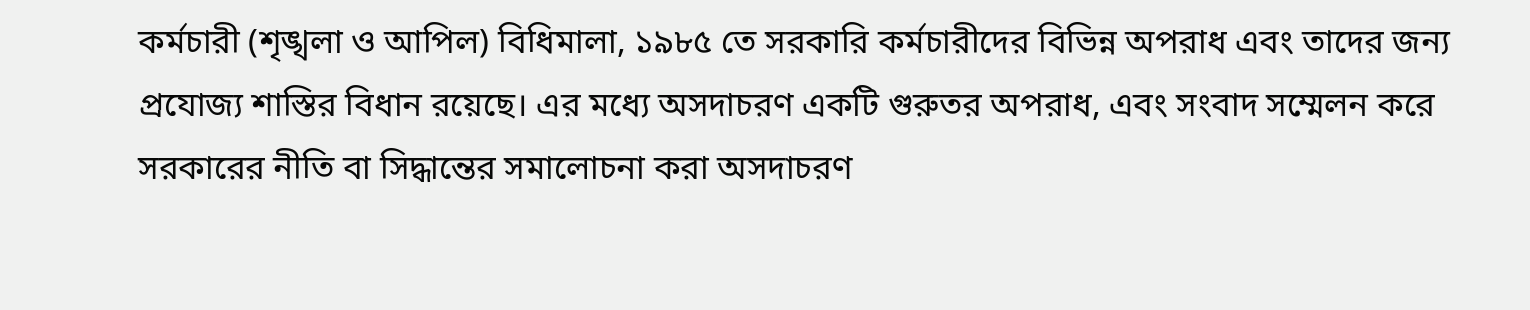কর্মচারী (শৃঙ্খলা ও আপিল) বিধিমালা, ১৯৮৫ তে সরকারি কর্মচারীদের বিভিন্ন অপরাধ এবং তাদের জন্য প্রযোজ্য শাস্তির বিধান রয়েছে। এর মধ্যে অসদাচরণ একটি গুরুতর অপরাধ, এবং সংবাদ সম্মেলন করে সরকারের নীতি বা সিদ্ধান্তের সমালোচনা করা অসদাচরণ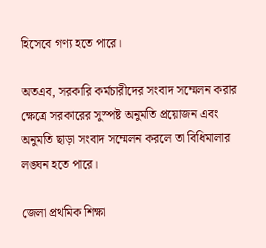হিসেবে গণ্য হতে পারে।

অতএব, সরকারি কর্মচারীদের সংবাদ সম্মেলন করার ক্ষেত্রে সরকারের সুস্পষ্ট অনুমতি প্রয়োজন এবং অনুমতি ছাড়া সংবাদ সম্মেলন করলে তা বিধিমালার লঙ্ঘন হতে পারে।

জেলা প্রথমিক শিক্ষা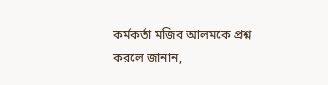কর্মকর্তা মজিব আলমকে প্রশ্ন করলে জানান,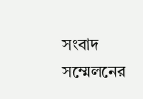সংবাদ সম্মেলনের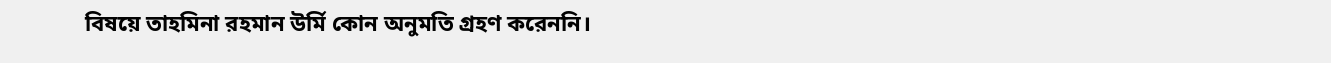বিষয়ে তাহমিনা রহমান উর্মি কোন অনুমতি গ্রহণ করেননি।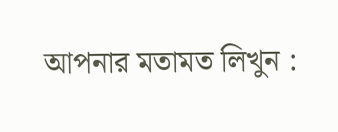আপনার মতামত লিখুন :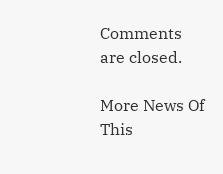Comments are closed.

More News Of This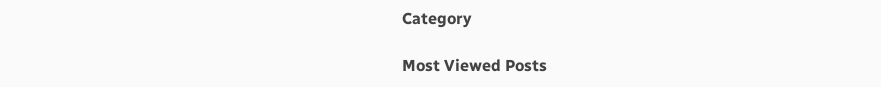Category

Most Viewed Posts